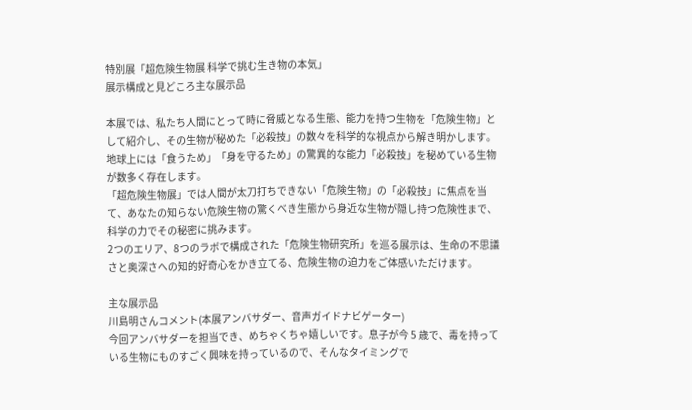特別展「超危険生物展 科学で挑む生き物の本気」
展示構成と見どころ主な展示品

本展では、私たち人間にとって時に脅威となる生態、能力を持つ生物を「危険生物」として紹介し、その生物が秘めた「必殺技」の数々を科学的な視点から解き明かします。地球上には「食うため」「身を守るため」の驚異的な能力「必殺技」を秘めている生物が数多く存在します。
「超危険生物展」では人間が太刀打ちできない「危険生物」の「必殺技」に焦点を当て、あなたの知らない危険生物の驚くべき生態から身近な生物が隠し持つ危険性まで、科学の力でその秘密に挑みます。
2つのエリア、8つのラボで構成された「危険生物研究所」を巡る展示は、生命の不思議さと奥深さへの知的好奇心をかき立てる、危険生物の迫力をご体感いただけます。

主な展示品
川島明さんコメント(本展アンバサダー、音声ガイドナビゲーター)
今回アンバサダーを担当でき、めちゃくちゃ嬉しいです。息子が今 5 歳で、毒を持っている生物にものすごく興味を持っているので、そんなタイミングで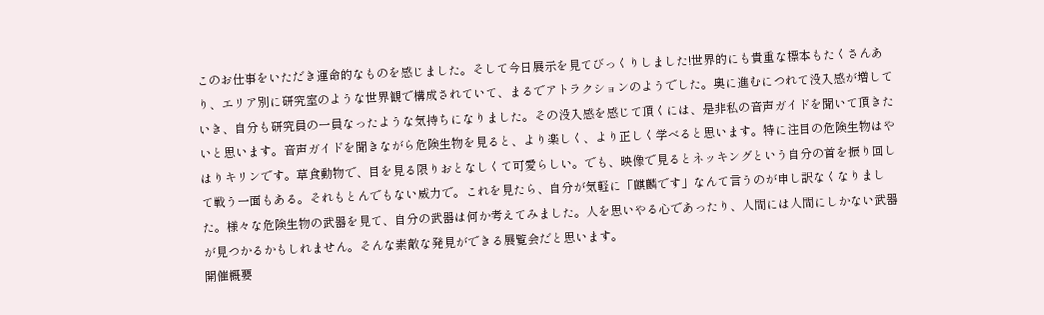このお仕事をいただき運命的なものを感じました。そして今日展示を見てびっくりしました!世界的にも貴重な標本もたくさんあり、エリア別に研究室のような世界観で構成されていて、まるでアトラクションのようでした。奥に進むにつれて没入感が増していき、自分も研究員の一員なったような気持ちになりました。その没入感を感じて頂くには、是非私の音声ガイドを聞いて頂きたいと思います。音声ガイドを聞きながら危険生物を見ると、より楽しく、より正しく学べると思います。特に注目の危険生物はやはりキリンです。草食動物で、目を見る限りおとなしくて可愛らしい。でも、映像で見るとネッキングという自分の首を振り回して戦う一面もある。それもとんでもない威力で。これを見たら、自分が気軽に「麒麟です」なんて言うのが申し訳なくなりました。様々な危険生物の武器を見て、自分の武器は何か考えてみました。人を思いやる心であったり、人間には人間にしかない武器が見つかるかもしれません。そんな素敵な発見ができる展覧会だと思います。
開催概要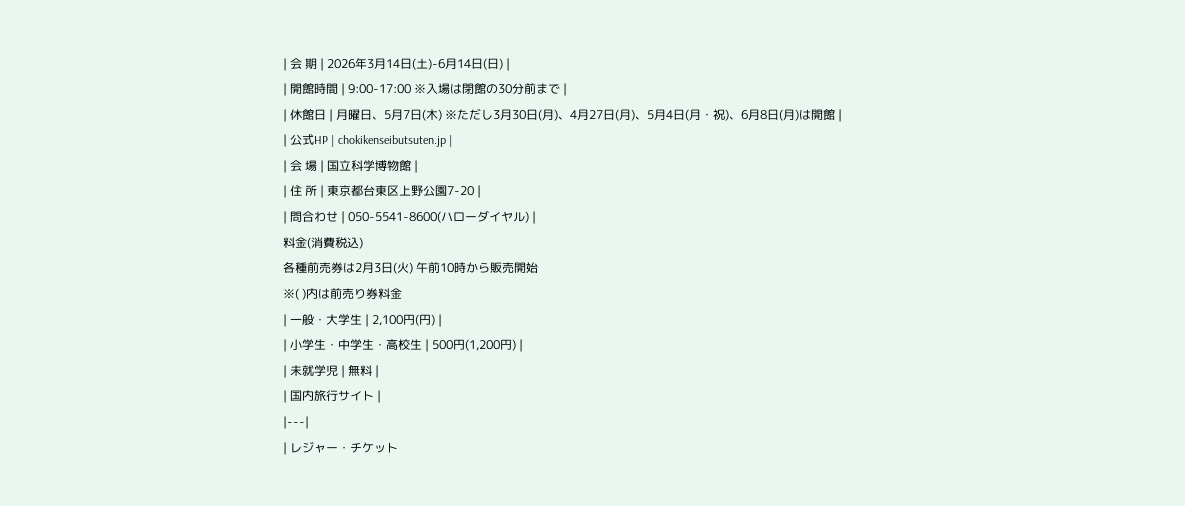| 会 期 | 2026年3月14日(土)-6月14日(日) |
| 開館時間 | 9:00-17:00 ※入場は閉館の30分前まで |
| 休館日 | 月曜日、5月7日(木) ※ただし3月30日(月)、4月27日(月)、5月4日(月・祝)、6月8日(月)は開館 |
| 公式HP | chokikenseibutsuten.jp |
| 会 場 | 国立科学博物館 |
| 住 所 | 東京都台東区上野公園7-20 |
| 問合わせ | 050-5541-8600(ハローダイヤル) |
料金(消費税込)
各種前売券は2月3日(火) 午前10時から販売開始
※( )内は前売り券料金
| 一般・大学生 | 2,100円(円) |
| 小学生・中学生・高校生 | 500円(1,200円) |
| 未就学児 | 無料 |
| 国内旅行サイト |
|---|
| レジャー・チケット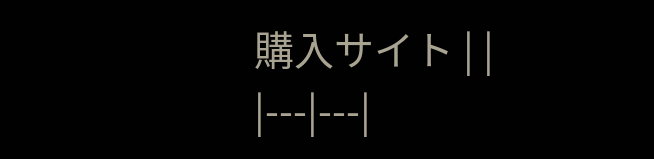購入サイト | |
|---|---|